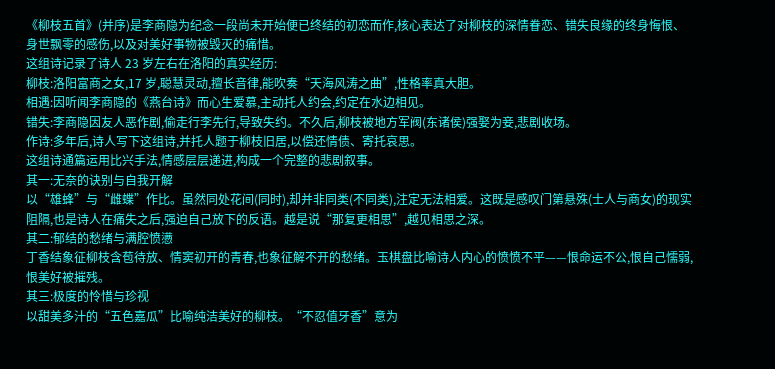《柳枝五首》(并序)是李商隐为纪念一段尚未开始便已终结的初恋而作,核心表达了对柳枝的深情眷恋、错失良缘的终身悔恨、身世飘零的感伤,以及对美好事物被毁灭的痛惜。
这组诗记录了诗人 23 岁左右在洛阳的真实经历:
柳枝:洛阳富商之女,17 岁,聪慧灵动,擅长音律,能吹奏“天海风涛之曲”,性格率真大胆。
相遇:因听闻李商隐的《燕台诗》而心生爱慕,主动托人约会,约定在水边相见。
错失:李商隐因友人恶作剧,偷走行李先行,导致失约。不久后,柳枝被地方军阀(东诸侯)强娶为妾,悲剧收场。
作诗:多年后,诗人写下这组诗,并托人题于柳枝旧居,以偿还情债、寄托哀思。
这组诗通篇运用比兴手法,情感层层递进,构成一个完整的悲剧叙事。
其一:无奈的诀别与自我开解
以“雄蜂”与“雌蝶”作比。虽然同处花间(同时),却并非同类(不同类),注定无法相爱。这既是感叹门第悬殊(士人与商女)的现实阻隔,也是诗人在痛失之后,强迫自己放下的反语。越是说“那复更相思”,越见相思之深。
其二:郁结的愁绪与满腔愤懑
丁香结象征柳枝含苞待放、情窦初开的青春,也象征解不开的愁绪。玉棋盘比喻诗人内心的愤愤不平——恨命运不公,恨自己懦弱,恨美好被摧残。
其三:极度的怜惜与珍视
以甜美多汁的“五色嘉瓜”比喻纯洁美好的柳枝。“不忍值牙香”意为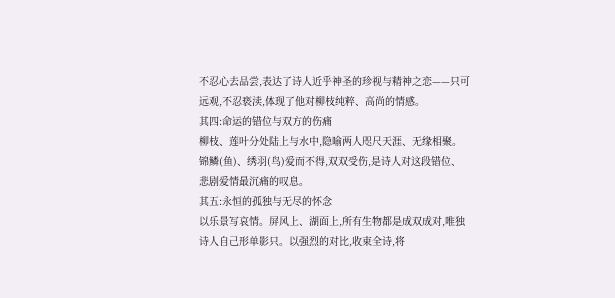不忍心去品尝,表达了诗人近乎神圣的珍视与精神之恋——只可远观,不忍亵渎,体现了他对柳枝纯粹、高尚的情感。
其四:命运的错位与双方的伤痛
柳枝、莲叶分处陆上与水中,隐喻两人咫尺天涯、无缘相聚。锦鳞(鱼)、绣羽(鸟)爱而不得,双双受伤,是诗人对这段错位、悲剧爱情最沉痛的叹息。
其五:永恒的孤独与无尽的怀念
以乐景写哀情。屏风上、湖面上,所有生物都是成双成对,唯独诗人自己形单影只。以强烈的对比,收束全诗,将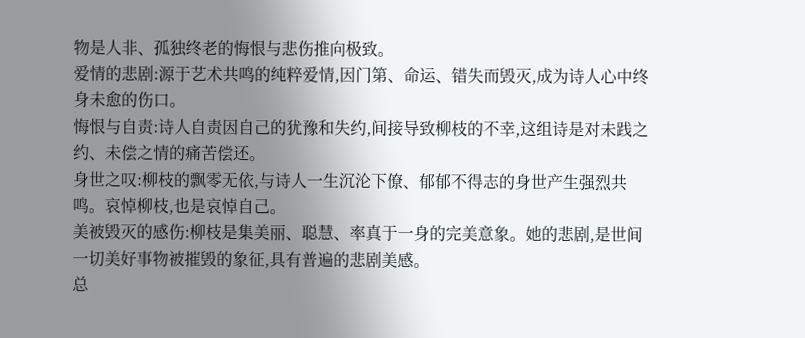物是人非、孤独终老的悔恨与悲伤推向极致。
爱情的悲剧:源于艺术共鸣的纯粹爱情,因门第、命运、错失而毁灭,成为诗人心中终身未愈的伤口。
悔恨与自责:诗人自责因自己的犹豫和失约,间接导致柳枝的不幸,这组诗是对未践之约、未偿之情的痛苦偿还。
身世之叹:柳枝的飘零无依,与诗人一生沉沦下僚、郁郁不得志的身世产生强烈共鸣。哀悼柳枝,也是哀悼自己。
美被毁灭的感伤:柳枝是集美丽、聪慧、率真于一身的完美意象。她的悲剧,是世间一切美好事物被摧毁的象征,具有普遍的悲剧美感。
总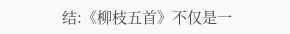结:《柳枝五首》不仅是一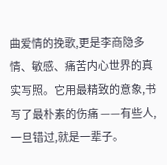曲爱情的挽歌,更是李商隐多情、敏感、痛苦内心世界的真实写照。它用最精致的意象,书写了最朴素的伤痛 ——有些人,一旦错过,就是一辈子。